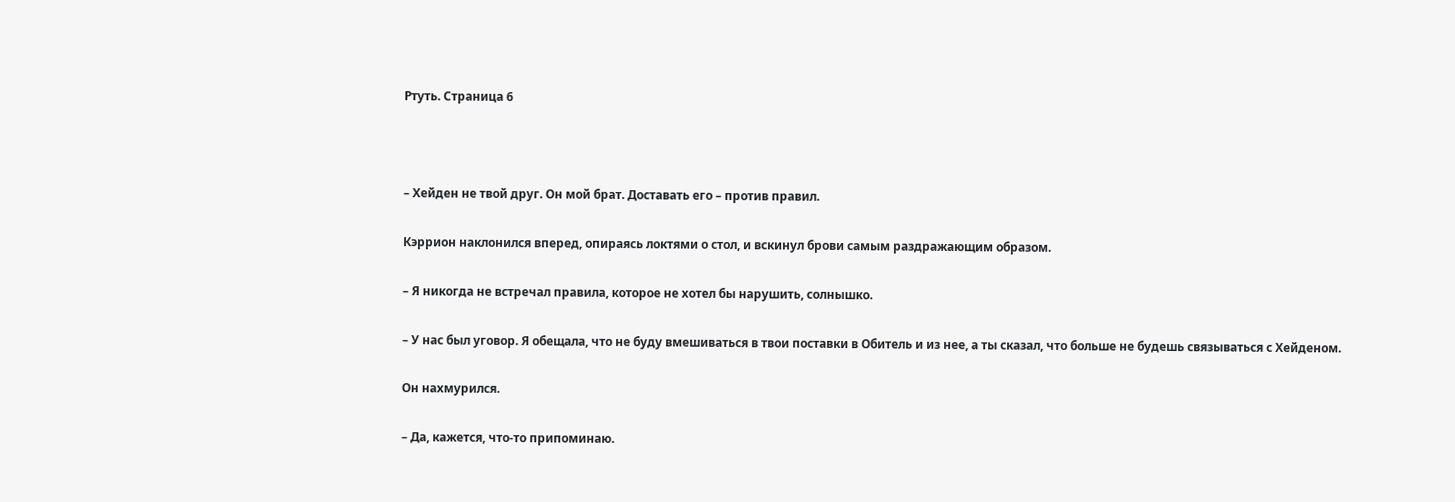Ртуть. Страница 6



– Хейден не твой друг. Он мой брат. Доставать его – против правил.

Кэррион наклонился вперед, опираясь локтями о стол, и вскинул брови самым раздражающим образом.

– Я никогда не встречал правила, которое не хотел бы нарушить, солнышко.

– У нас был уговор. Я обещала, что не буду вмешиваться в твои поставки в Обитель и из нее, а ты сказал, что больше не будешь связываться с Хейденом.

Он нахмурился.

– Да, кажется, что-то припоминаю.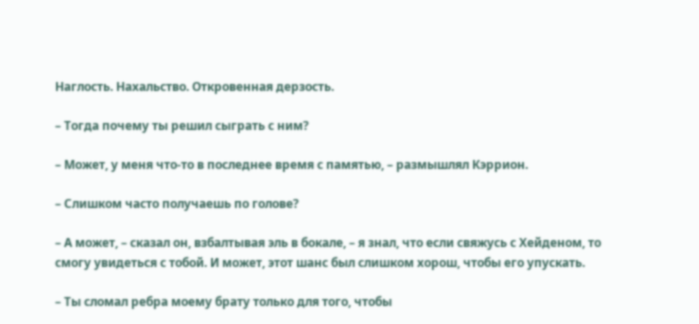Наглость. Нахальство. Откровенная дерзость.

– Тогда почему ты решил сыграть с ним?

– Может, у меня что-то в последнее время с памятью, – размышлял Кэррион.

– Слишком часто получаешь по голове?

– А может, – сказал он, взбалтывая эль в бокале, – я знал, что если свяжусь с Хейденом, то смогу увидеться с тобой. И может, этот шанс был слишком хорош, чтобы его упускать.

– Ты сломал ребра моему брату только для того, чтобы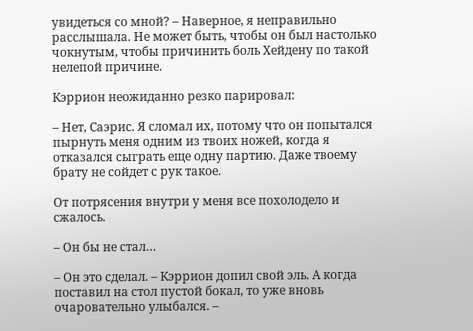увидеться со мной? – Наверное, я неправильно расслышала. Не может быть, чтобы он был настолько чокнутым, чтобы причинить боль Хейдену по такой нелепой причине.

Кэррион неожиданно резко парировал:

– Нет, Саэрис. Я сломал их, потому что он попытался пырнуть меня одним из твоих ножей, когда я отказался сыграть еще одну партию. Даже твоему брату не сойдет с рук такое.

От потрясения внутри у меня все похолодело и сжалось.

– Он бы не стал…

– Он это сделал. – Кэррион допил свой эль. А когда поставил на стол пустой бокал, то уже вновь очаровательно улыбался. –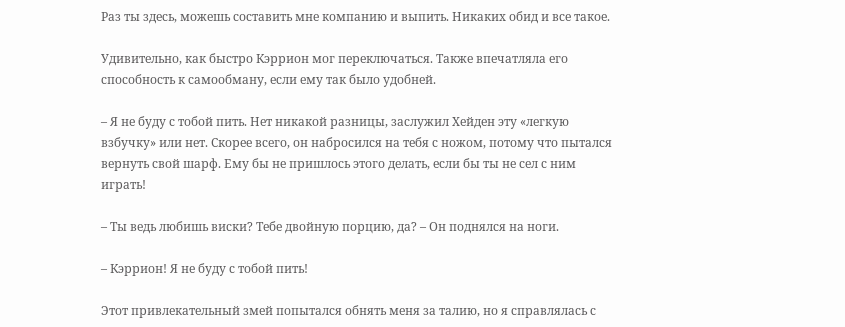Раз ты здесь, можешь составить мне компанию и выпить. Никаких обид и все такое.

Удивительно, как быстро Кэррион мог переключаться. Также впечатляла его способность к самообману, если ему так было удобней.

– Я не буду с тобой пить. Нет никакой разницы, заслужил Хейден эту «легкую взбучку» или нет. Скорее всего, он набросился на тебя с ножом, потому что пытался вернуть свой шарф. Ему бы не пришлось этого делать, если бы ты не сел с ним играть!

– Ты ведь любишь виски? Тебе двойную порцию, да? – Он поднялся на ноги.

– Кэррион! Я не буду с тобой пить!

Этот привлекательный змей попытался обнять меня за талию, но я справлялась с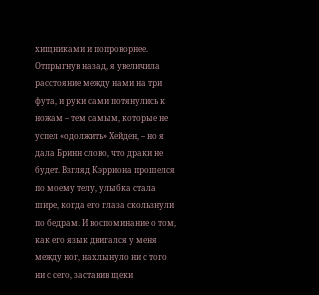хищниками и попроворнее. Отпрыгнув назад, я увеличила расстояние между нами на три фута, и руки сами потянулись к ножам – тем самым, которые не успел «одолжить» Хейден, – но я дала Бринн слово, что драки не будет. Взгляд Кэрриона прошелся по моему телу, улыбка стала шире, когда его глаза скользнули по бедрам. И воспоминание о том, как его язык двигался у меня между ног, нахлынуло ни с того ни с сего, заставив щеки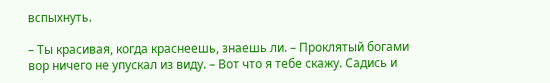вспыхнуть.

– Ты красивая, когда краснеешь, знаешь ли. – Проклятый богами вор ничего не упускал из виду. – Вот что я тебе скажу. Садись и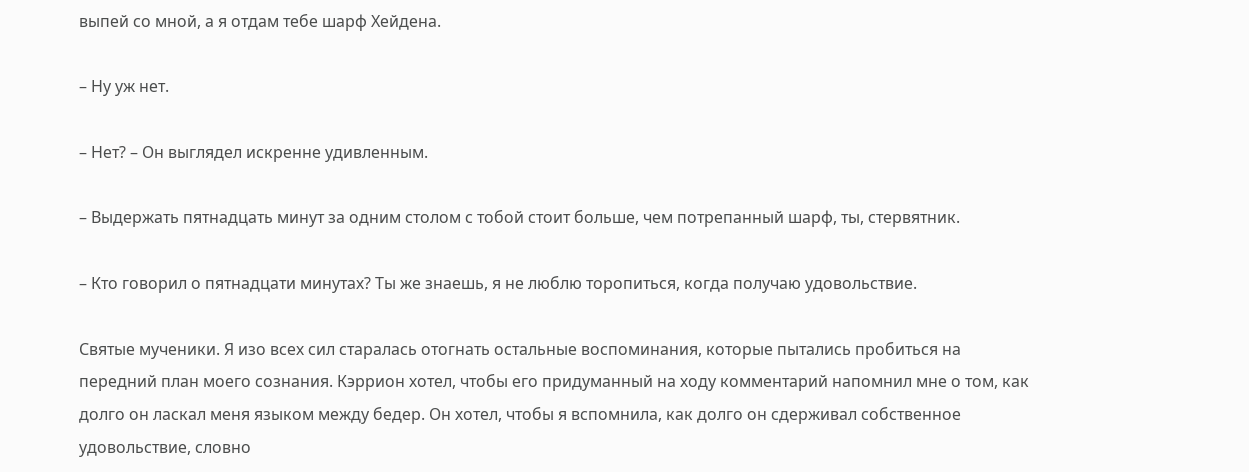выпей со мной, а я отдам тебе шарф Хейдена.

– Ну уж нет.

– Нет? – Он выглядел искренне удивленным.

– Выдержать пятнадцать минут за одним столом с тобой стоит больше, чем потрепанный шарф, ты, стервятник.

– Кто говорил о пятнадцати минутах? Ты же знаешь, я не люблю торопиться, когда получаю удовольствие.

Святые мученики. Я изо всех сил старалась отогнать остальные воспоминания, которые пытались пробиться на передний план моего сознания. Кэррион хотел, чтобы его придуманный на ходу комментарий напомнил мне о том, как долго он ласкал меня языком между бедер. Он хотел, чтобы я вспомнила, как долго он сдерживал собственное удовольствие, словно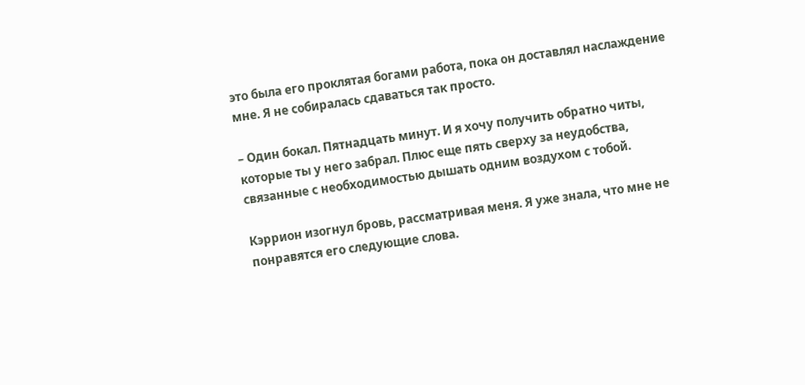это была его проклятая богами работа, пока он доставлял наслаждение мне. Я не собиралась сдаваться так просто.

– Один бокал. Пятнадцать минут. И я хочу получить обратно читы, которые ты у него забрал. Плюс еще пять сверху за неудобства, связанные с необходимостью дышать одним воздухом с тобой.

Кэррион изогнул бровь, рассматривая меня. Я уже знала, что мне не понравятся его следующие слова.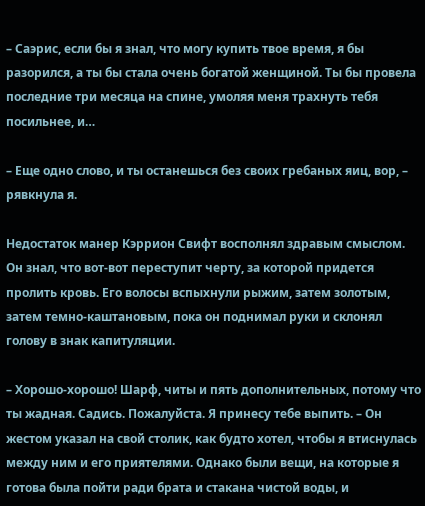– Саэрис, если бы я знал, что могу купить твое время, я бы разорился, а ты бы стала очень богатой женщиной. Ты бы провела последние три месяца на спине, умоляя меня трахнуть тебя посильнее, и…

– Еще одно слово, и ты останешься без своих гребаных яиц, вор, – рявкнула я.

Недостаток манер Кэррион Свифт восполнял здравым смыслом. Он знал, что вот-вот переступит черту, за которой придется пролить кровь. Его волосы вспыхнули рыжим, затем золотым, затем темно-каштановым, пока он поднимал руки и склонял голову в знак капитуляции.

– Хорошо-хорошо! Шарф, читы и пять дополнительных, потому что ты жадная. Садись. Пожалуйста. Я принесу тебе выпить. – Он жестом указал на свой столик, как будто хотел, чтобы я втиснулась между ним и его приятелями. Однако были вещи, на которые я готова была пойти ради брата и стакана чистой воды, и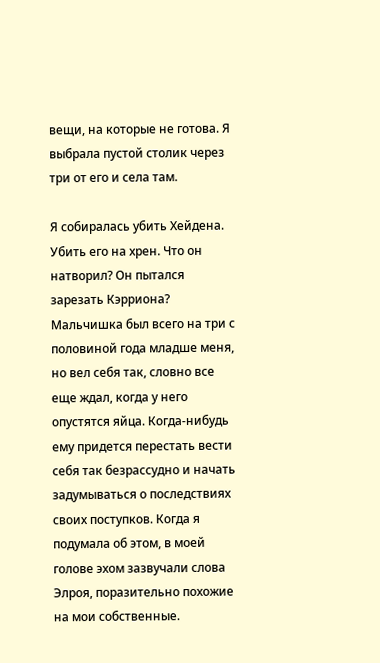вещи, на которые не готова. Я выбрала пустой столик через три от его и села там.

Я собиралась убить Хейдена. Убить его на хрен. Что он натворил? Он пытался зарезать Кэрриона? Мальчишка был всего на три с половиной года младше меня, но вел себя так, словно все еще ждал, когда у него опустятся яйца. Когда-нибудь ему придется перестать вести себя так безрассудно и начать задумываться о последствиях своих поступков. Когда я подумала об этом, в моей голове эхом зазвучали слова Элроя, поразительно похожие на мои собственные.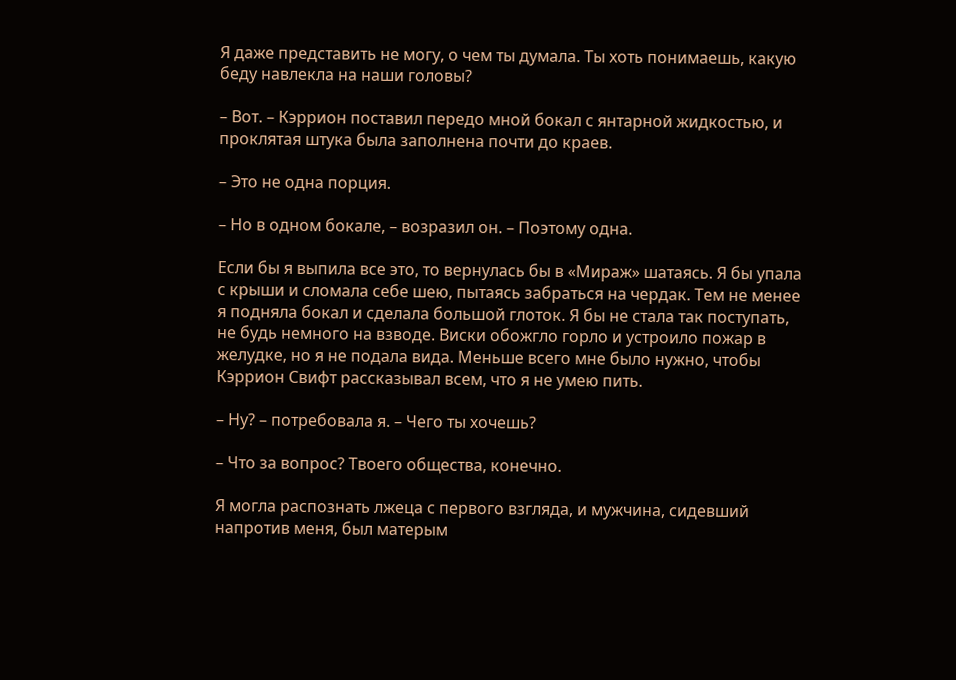Я даже представить не могу, о чем ты думала. Ты хоть понимаешь, какую беду навлекла на наши головы?

– Вот. – Кэррион поставил передо мной бокал с янтарной жидкостью, и проклятая штука была заполнена почти до краев.

– Это не одна порция.

– Но в одном бокале, – возразил он. – Поэтому одна.

Если бы я выпила все это, то вернулась бы в «Мираж» шатаясь. Я бы упала с крыши и сломала себе шею, пытаясь забраться на чердак. Тем не менее я подняла бокал и сделала большой глоток. Я бы не стала так поступать, не будь немного на взводе. Виски обожгло горло и устроило пожар в желудке, но я не подала вида. Меньше всего мне было нужно, чтобы Кэррион Свифт рассказывал всем, что я не умею пить.

– Ну? – потребовала я. – Чего ты хочешь?

– Что за вопрос? Твоего общества, конечно.

Я могла распознать лжеца с первого взгляда, и мужчина, сидевший напротив меня, был матерым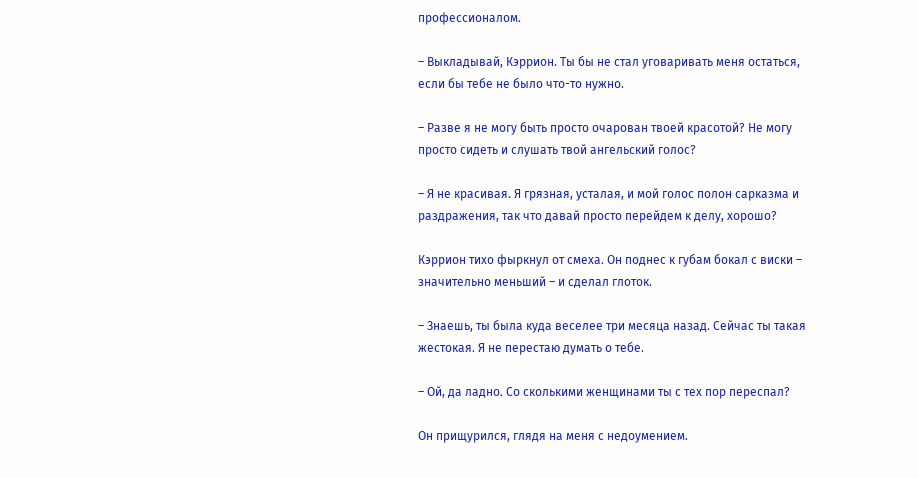профессионалом.

– Выкладывай, Кэррион. Ты бы не стал уговаривать меня остаться, если бы тебе не было что-то нужно.

– Разве я не могу быть просто очарован твоей красотой? Не могу просто сидеть и слушать твой ангельский голос?

– Я не красивая. Я грязная, усталая, и мой голос полон сарказма и раздражения, так что давай просто перейдем к делу, хорошо?

Кэррион тихо фыркнул от смеха. Он поднес к губам бокал с виски – значительно меньший – и сделал глоток.

– Знаешь, ты была куда веселее три месяца назад. Сейчас ты такая жестокая. Я не перестаю думать о тебе.

– Ой, да ладно. Со сколькими женщинами ты с тех пор переспал?

Он прищурился, глядя на меня с недоумением.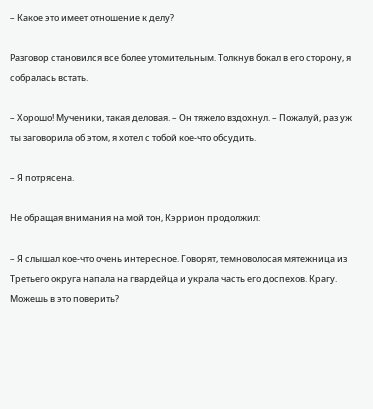– Какое это имеет отношение к делу?

Разговор становился все более утомительным. Толкнув бокал в его сторону, я собралась встать.

– Хорошо! Мученики, такая деловая. – Он тяжело вздохнул. – Пожалуй, раз уж ты заговорила об этом, я хотел с тобой кое-что обсудить.

– Я потрясена.

Не обращая внимания на мой тон, Кэррион продолжил:

– Я слышал кое-что очень интересное. Говорят, темноволосая мятежница из Третьего округа напала на гвардейца и украла часть его доспехов. Крагу. Можешь в это поверить?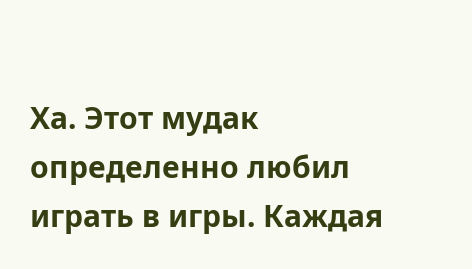Ха. Этот мудак определенно любил играть в игры. Каждая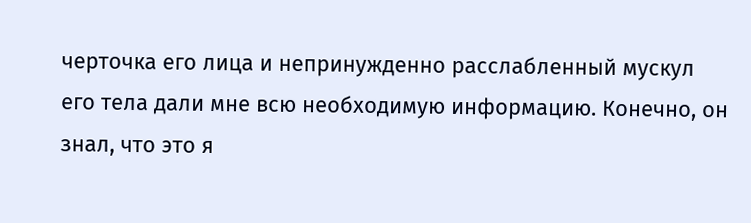черточка его лица и непринужденно расслабленный мускул его тела дали мне всю необходимую информацию. Конечно, он знал, что это я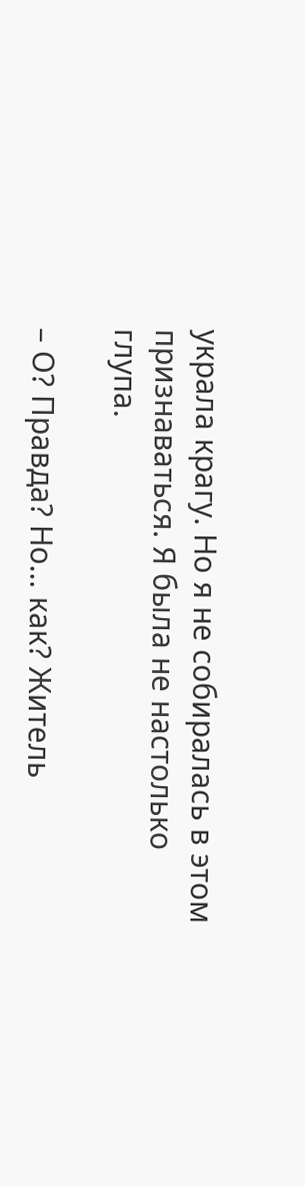украла крагу. Но я не собиралась в этом признаваться. Я была не настолько глупа.

– О? Правда? Но… как? Житель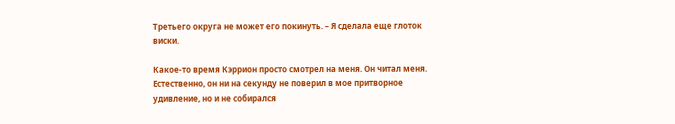Третьего округа не может его покинуть. – Я сделала еще глоток виски.

Какое-то время Кэррион просто смотрел на меня. Он читал меня. Естественно, он ни на секунду не поверил в мое притворное удивление, но и не собирался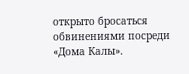открыто бросаться обвинениями посреди «Дома Калы».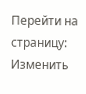Перейти на страницу:
Изменить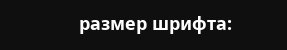размер шрифта: